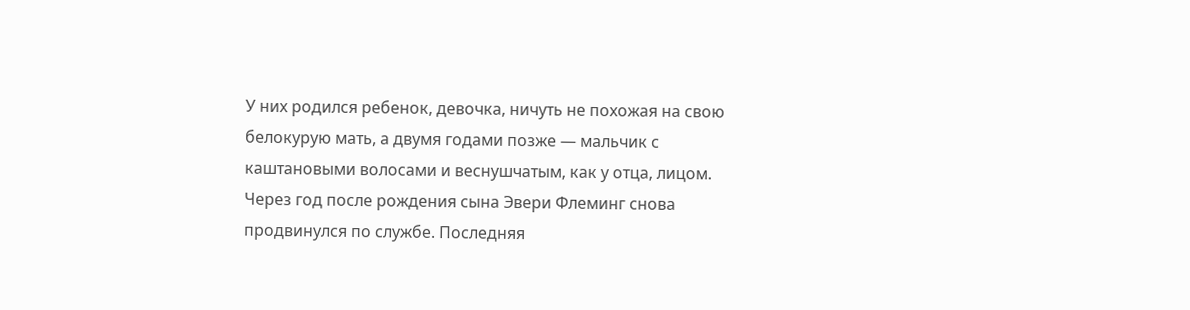У них родился ребенок, девочка, ничуть не похожая на свою белокурую мать, а двумя годами позже — мальчик с каштановыми волосами и веснушчатым, как у отца, лицом. Через год после рождения сына Эвери Флеминг снова продвинулся по службе. Последняя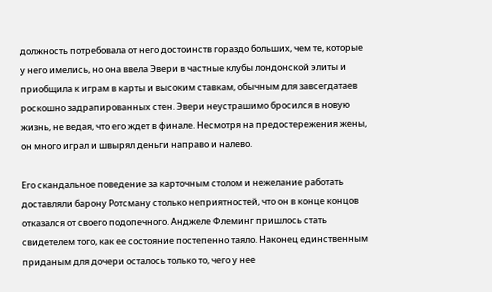должность потребовала от него достоинств гораздо больших, чем те, которые у него имелись, но она ввела Эвери в частные клубы лондонской элиты и приобщила к играм в карты и высоким ставкам, обычным для завсегдатаев роскошно задрапированных стен. Эвери неустрашимо бросился в новую жизнь, не ведая, что его ждет в финале. Несмотря на предостережения жены, он много играл и швырял деньги направо и налево.

Его скандальное поведение за карточным столом и нежелание работать доставляли барону Ротсману столько неприятностей, что он в конце концов отказался от своего подопечного. Анджеле Флеминг пришлось стать свидетелем того, как ее состояние постепенно таяло. Наконец единственным приданым для дочери осталось только то, чего у нее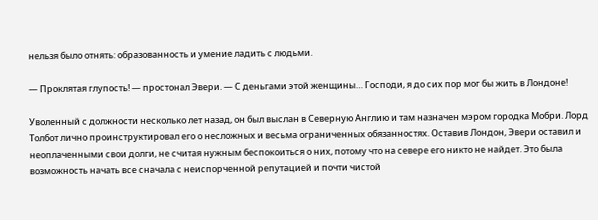нельзя было отнять: образованность и умение ладить с людьми.

— Проклятая глупость! — простонал Эвери. — С деньгами этой женщины… Господи, я до сих пор мог бы жить в Лондоне!

Уволенный с должности несколько лет назад, он был выслан в Северную Англию и там назначен мэром городка Мобри. Лорд Толбот лично проинструктировал его о несложных и весьма ограниченных обязанностях. Оставив Лондон, Эвери оставил и неоплаченными свои долги, не считая нужным беспокоиться о них, потому что на севере его никто не найдет. Это была возможность начать все сначала с неиспорченной репутацией и почти чистой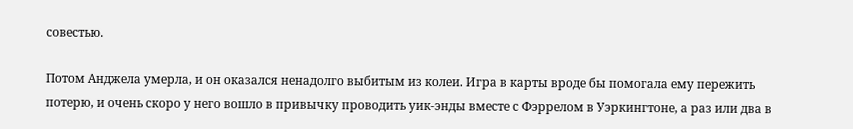совестью.

Потом Анджела умерла, и он оказался ненадолго выбитым из колеи. Игра в карты вроде бы помогала ему пережить потерю, и очень скоро у него вошло в привычку проводить уик-энды вместе с Фэррелом в Уэркингтоне, а раз или два в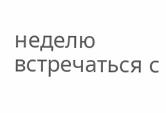неделю встречаться с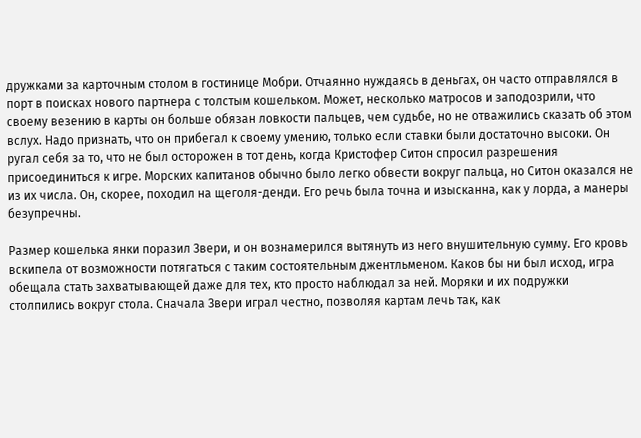дружками за карточным столом в гостинице Мобри. Отчаянно нуждаясь в деньгах, он часто отправлялся в порт в поисках нового партнера с толстым кошельком. Может, несколько матросов и заподозрили, что своему везению в карты он больше обязан ловкости пальцев, чем судьбе, но не отважились сказать об этом вслух. Надо признать, что он прибегал к своему умению, только если ставки были достаточно высоки. Он ругал себя за то, что не был осторожен в тот день, когда Кристофер Ситон спросил разрешения присоединиться к игре. Морских капитанов обычно было легко обвести вокруг пальца, но Ситон оказался не из их числа. Он, скорее, походил на щеголя-денди. Его речь была точна и изысканна, как у лорда, а манеры безупречны.

Размер кошелька янки поразил Звери, и он вознамерился вытянуть из него внушительную сумму. Его кровь вскипела от возможности потягаться с таким состоятельным джентльменом. Каков бы ни был исход, игра обещала стать захватывающей даже для тех, кто просто наблюдал за ней. Моряки и их подружки столпились вокруг стола. Сначала Звери играл честно, позволяя картам лечь так, как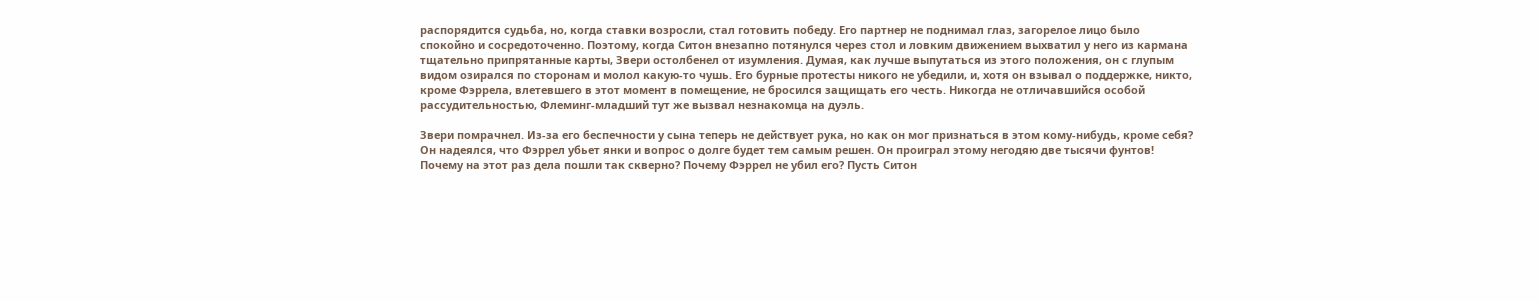распорядится судьба, но, когда ставки возросли, стал готовить победу. Его партнер не поднимал глаз, загорелое лицо было спокойно и сосредоточенно. Поэтому, когда Ситон внезапно потянулся через стол и ловким движением выхватил у него из кармана тщательно припрятанные карты, Звери остолбенел от изумления. Думая, как лучше выпутаться из этого положения, он с глупым видом озирался по сторонам и молол какую-то чушь. Его бурные протесты никого не убедили, и, хотя он взывал о поддержке, никто, кроме Фэррела, влетевшего в этот момент в помещение, не бросился защищать его честь. Никогда не отличавшийся особой рассудительностью, Флеминг-младший тут же вызвал незнакомца на дуэль.

Звери помрачнел. Из-за его беспечности у сына теперь не действует рука, но как он мог признаться в этом кому-нибудь, кроме себя? Он надеялся, что Фэррел убьет янки и вопрос о долге будет тем самым решен. Он проиграл этому негодяю две тысячи фунтов! Почему на этот раз дела пошли так скверно? Почему Фэррел не убил его? Пусть Ситон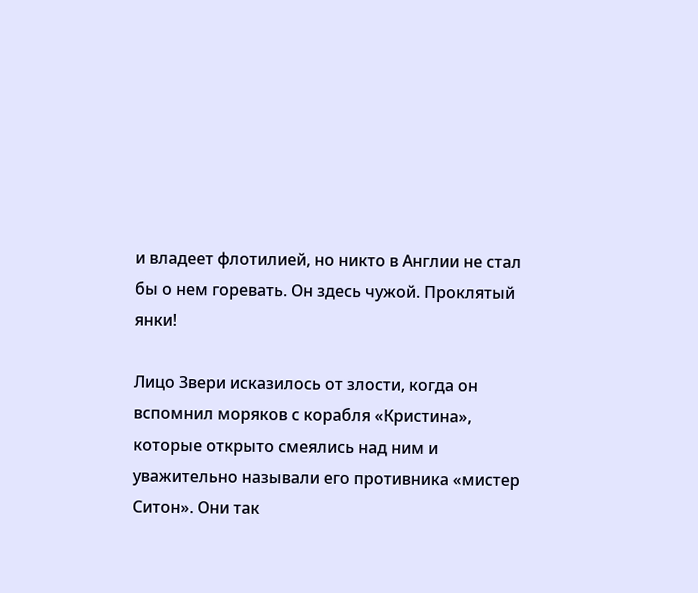и владеет флотилией, но никто в Англии не стал бы о нем горевать. Он здесь чужой. Проклятый янки!

Лицо Звери исказилось от злости, когда он вспомнил моряков с корабля «Кристина», которые открыто смеялись над ним и уважительно называли его противника «мистер Ситон». Они так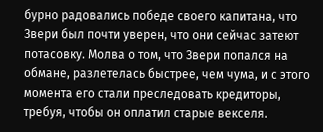бурно радовались победе своего капитана, что Звери был почти уверен, что они сейчас затеют потасовку. Молва о том, что Звери попался на обмане, разлетелась быстрее, чем чума, и с этого момента его стали преследовать кредиторы, требуя, чтобы он оплатил старые векселя.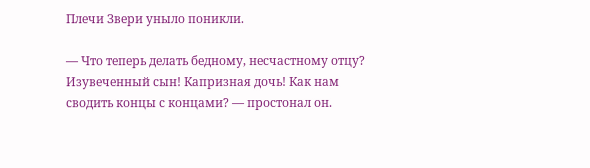Плечи Звери уныло поникли.

— Что теперь делать бедному, несчастному отцу? Изувеченный сын! Капризная дочь! Как нам сводить концы с концами? — простонал он.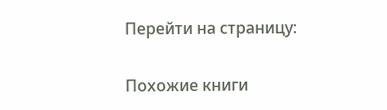Перейти на страницу:

Похожие книги